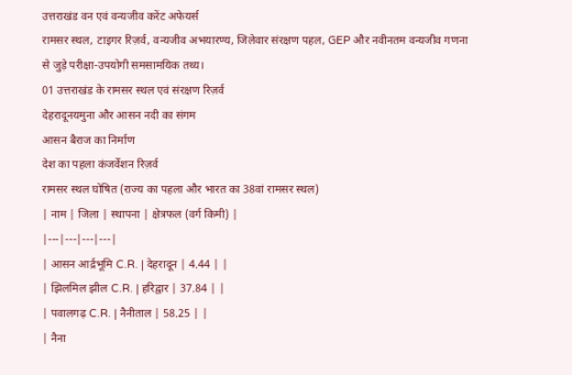उत्तराखंड वन एवं वन्यजीव करेंट अफेयर्स
रामसर स्थल, टाइगर रिज़र्व, वन्यजीव अभयारण्य, जिलेवार संरक्षण पहल, GEP और नवीनतम वन्यजीव गणना से जुड़े परीक्षा-उपयोगी समसामयिक तथ्य।
01 उत्तराखंड के रामसर स्थल एवं संरक्षण रिज़र्व
देहरादूनयमुना और आसन नदी का संगम
आसन बैराज का निर्माण
देश का पहला कंजर्वेशन रिज़र्व
रामसर स्थल घोषित (राज्य का पहला और भारत का 38वां रामसर स्थल)
| नाम | जिला | स्थापना | क्षेत्रफल (वर्ग किमी) |
|---|---|---|---|
| आसन आर्द्रभूमि C.R. | देहरादून | 4.44 | |
| झिलमिल झील C.R. | हरिद्वार | 37.84 | |
| पवालगढ़ C.R. | नैनीताल | 58.25 | |
| नैना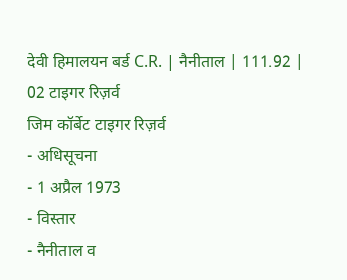देवी हिमालयन बर्ड C.R. | नैनीताल | 111.92 |
02 टाइगर रिज़र्व
जिम कॉर्बेट टाइगर रिज़र्व
- अधिसूचना
- 1 अप्रैल 1973
- विस्तार
- नैनीताल व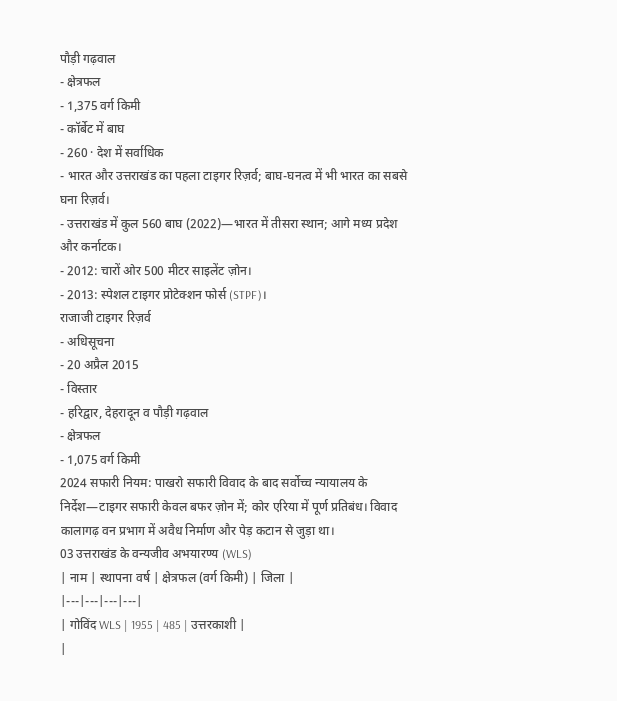पौड़ी गढ़वाल
- क्षेत्रफल
- 1,375 वर्ग किमी
- कॉर्बेट में बाघ
- 260 · देश में सर्वाधिक
- भारत और उत्तराखंड का पहला टाइगर रिज़र्व; बाघ-घनत्व में भी भारत का सबसे घना रिज़र्व।
- उत्तराखंड में कुल 560 बाघ (2022)—भारत में तीसरा स्थान; आगे मध्य प्रदेश और कर्नाटक।
- 2012: चारों ओर 500 मीटर साइलेंट ज़ोन।
- 2013: स्पेशल टाइगर प्रोटेक्शन फोर्स (STPF)।
राजाजी टाइगर रिज़र्व
- अधिसूचना
- 20 अप्रैल 2015
- विस्तार
- हरिद्वार, देहरादून व पौड़ी गढ़वाल
- क्षेत्रफल
- 1,075 वर्ग किमी
2024 सफारी नियम: पाखरो सफारी विवाद के बाद सर्वोच्च न्यायालय के निर्देश—टाइगर सफारी केवल बफर ज़ोन में; कोर एरिया में पूर्ण प्रतिबंध। विवाद कालागढ़ वन प्रभाग में अवैध निर्माण और पेड़ कटान से जुड़ा था।
03 उत्तराखंड के वन्यजीव अभयारण्य (WLS)
| नाम | स्थापना वर्ष | क्षेत्रफल (वर्ग किमी) | जिला |
|---|---|---|---|
| गोविंद WLS | 1955 | 485 | उत्तरकाशी |
|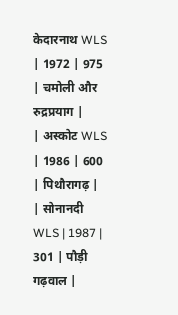केदारनाथ WLS | 1972 | 975 | चमोली और रुद्रप्रयाग |
| अस्कोट WLS | 1986 | 600 | पिथौरागढ़ |
| सोनानदी WLS | 1987 | 301 | पौड़ी गढ़वाल |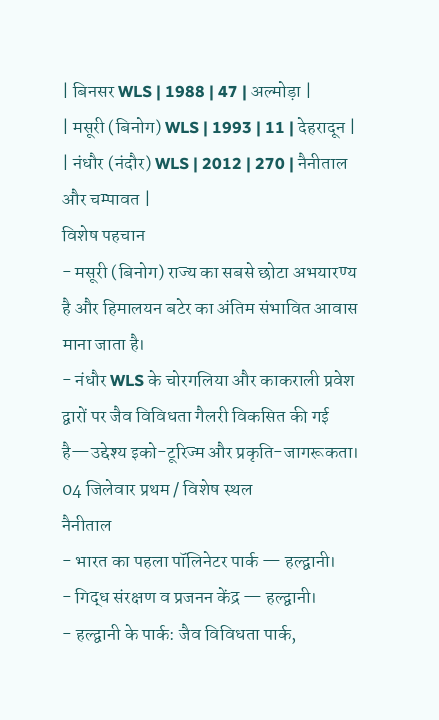| बिनसर WLS | 1988 | 47 | अल्मोड़ा |
| मसूरी (बिनोग) WLS | 1993 | 11 | देहरादून |
| नंधौर (नंदौर) WLS | 2012 | 270 | नैनीताल और चम्पावत |
विशेष पहचान
- मसूरी (बिनोग) राज्य का सबसे छोटा अभयारण्य है और हिमालयन बटेर का अंतिम संभावित आवास माना जाता है।
- नंधौर WLS के चोरगलिया और काकराली प्रवेश द्वारों पर जैव विविधता गैलरी विकसित की गई है—उद्देश्य इको-टूरिज्म और प्रकृति-जागरूकता।
04 जिलेवार प्रथम / विशेष स्थल
नैनीताल
- भारत का पहला पॉलिनेटर पार्क — हल्द्वानी।
- गिद्ध संरक्षण व प्रजनन केंद्र — हल्द्वानी।
- हल्द्वानी के पार्क: जैव विविधता पार्क,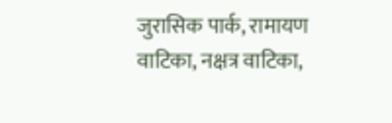जुरासिक पार्क, रामायण वाटिका, नक्षत्र वाटिका,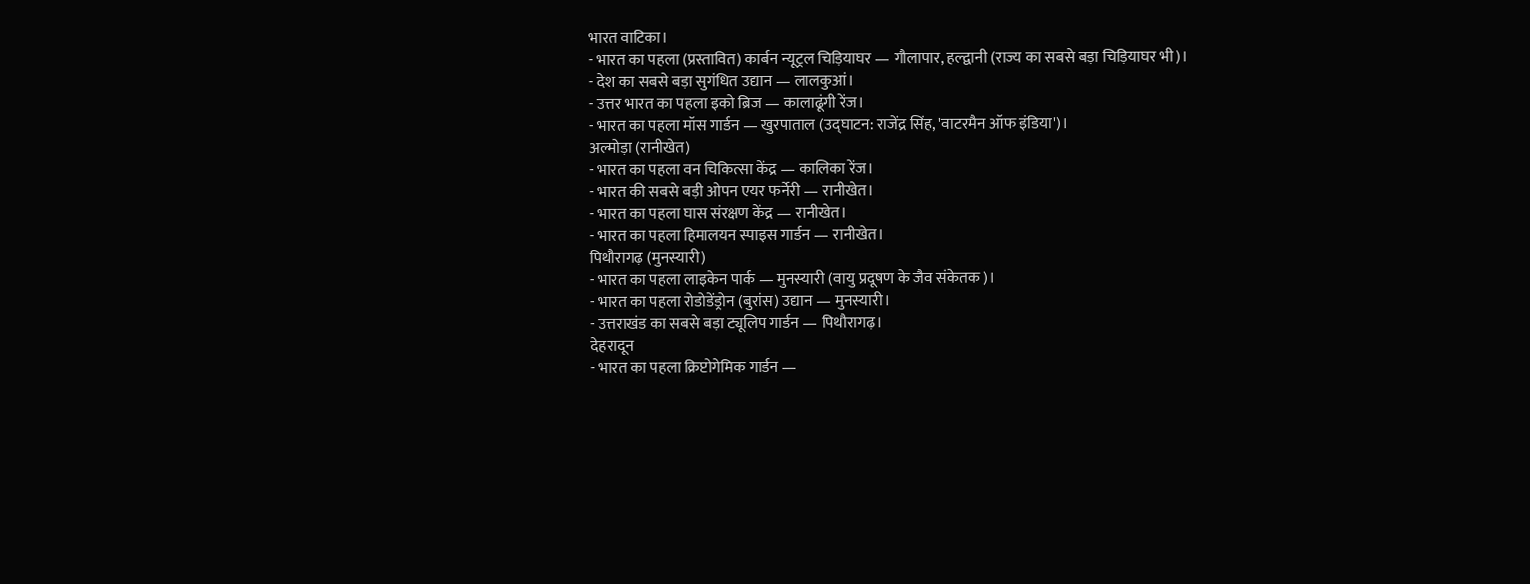भारत वाटिका।
- भारत का पहला (प्रस्तावित) कार्बन न्यूट्रल चिड़ियाघर — गौलापार, हल्द्वानी (राज्य का सबसे बड़ा चिड़ियाघर भी)।
- देश का सबसे बड़ा सुगंधित उद्यान — लालकुआं।
- उत्तर भारत का पहला इको ब्रिज — कालाढूंगी रेंज।
- भारत का पहला मॉस गार्डन — खुरपाताल (उद्घाटन: राजेंद्र सिंह, 'वाटरमैन ऑफ इंडिया')।
अल्मोड़ा (रानीखेत)
- भारत का पहला वन चिकित्सा केंद्र — कालिका रेंज।
- भारत की सबसे बड़ी ओपन एयर फर्नेरी — रानीखेत।
- भारत का पहला घास संरक्षण केंद्र — रानीखेत।
- भारत का पहला हिमालयन स्पाइस गार्डन — रानीखेत।
पिथौरागढ़ (मुनस्यारी)
- भारत का पहला लाइकेन पार्क — मुनस्यारी (वायु प्रदूषण के जैव संकेतक)।
- भारत का पहला रोडोडेंड्रोन (बुरांस) उद्यान — मुनस्यारी।
- उत्तराखंड का सबसे बड़ा ट्यूलिप गार्डन — पिथौरागढ़।
देहरादून
- भारत का पहला क्रिप्टोगेमिक गार्डन —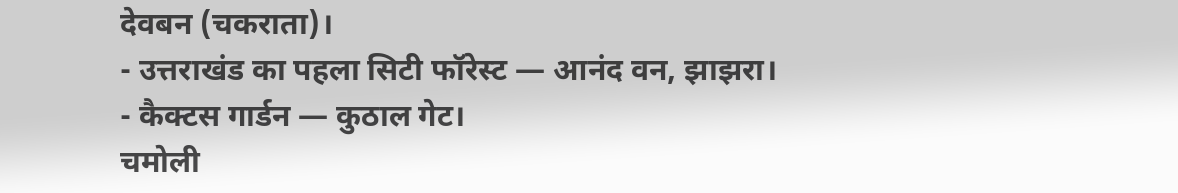देवबन (चकराता)।
- उत्तराखंड का पहला सिटी फॉरेस्ट — आनंद वन, झाझरा।
- कैक्टस गार्डन — कुठाल गेट।
चमोली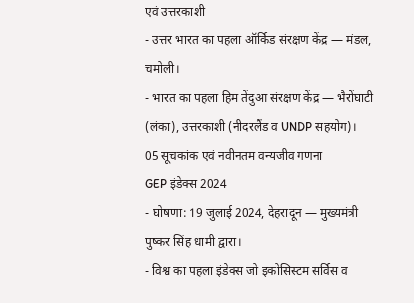एवं उत्तरकाशी
- उत्तर भारत का पहला ऑर्किड संरक्षण केंद्र — मंडल, चमोली।
- भारत का पहला हिम तेंदुआ संरक्षण केंद्र — भैरोंघाटी (लंका), उत्तरकाशी (नीदरलैंड व UNDP सहयोग)।
05 सूचकांक एवं नवीनतम वन्यजीव गणना
GEP इंडेक्स 2024
- घोषणा: 19 जुलाई 2024, देहरादून — मुख्यमंत्री पुष्कर सिंह धामी द्वारा।
- विश्व का पहला इंडेक्स जो इकोसिस्टम सर्विस व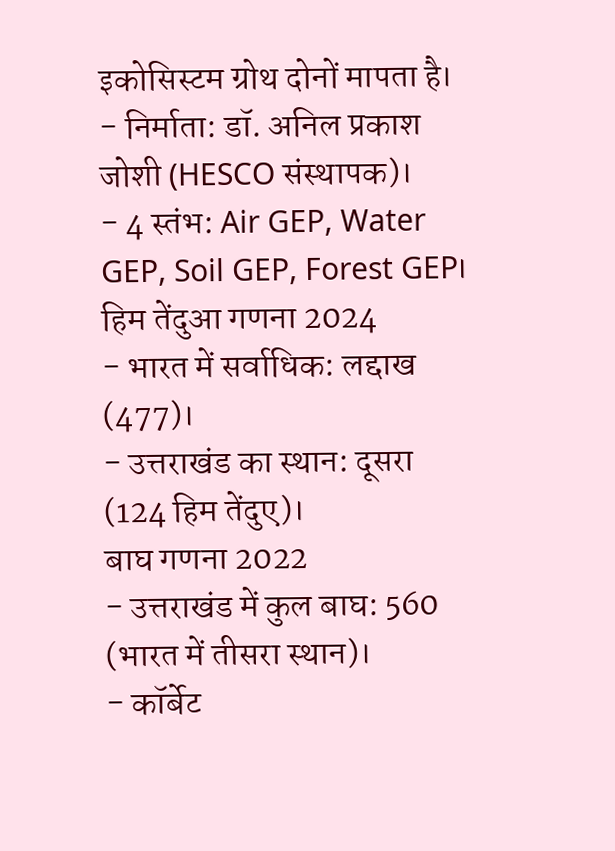इकोसिस्टम ग्रोथ दोनों मापता है।
- निर्माता: डॉ. अनिल प्रकाश जोशी (HESCO संस्थापक)।
- 4 स्तंभ: Air GEP, Water GEP, Soil GEP, Forest GEP।
हिम तेंदुआ गणना 2024
- भारत में सर्वाधिक: लद्दाख (477)।
- उत्तराखंड का स्थान: दूसरा (124 हिम तेंदुए)।
बाघ गणना 2022
- उत्तराखंड में कुल बाघ: 560 (भारत में तीसरा स्थान)।
- कॉर्बेट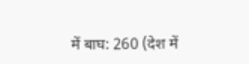में बाघ: 260 (देश में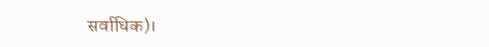सर्वाधिक)।